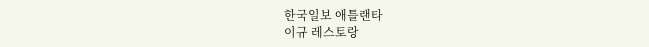한국일보 애틀랜타
이규 레스토랑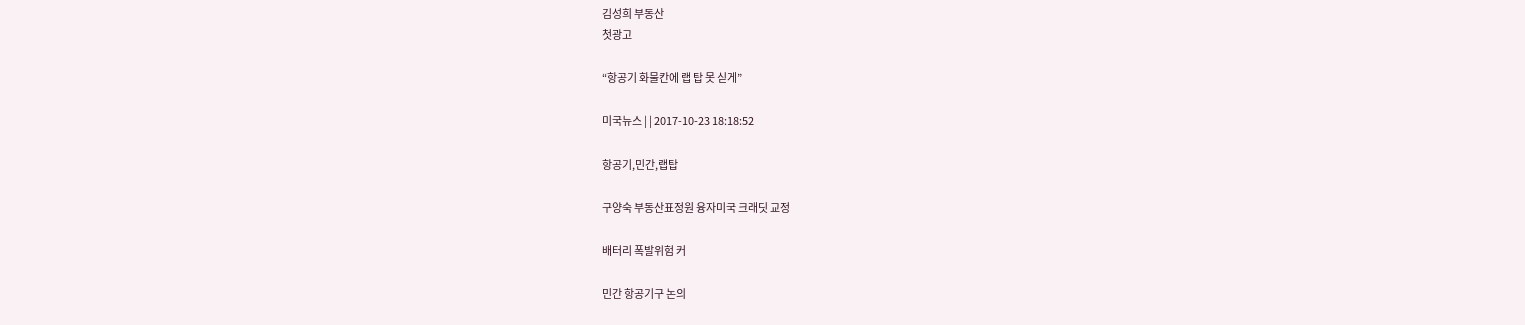김성희 부동산
첫광고

“항공기 화물칸에 랩 탑 못 싣게”

미국뉴스 | | 2017-10-23 18:18:52

항공기,민간,랩탑

구양숙 부동산표정원 융자미국 크래딧 교정

배터리 폭발위험 커

민간 항공기구 논의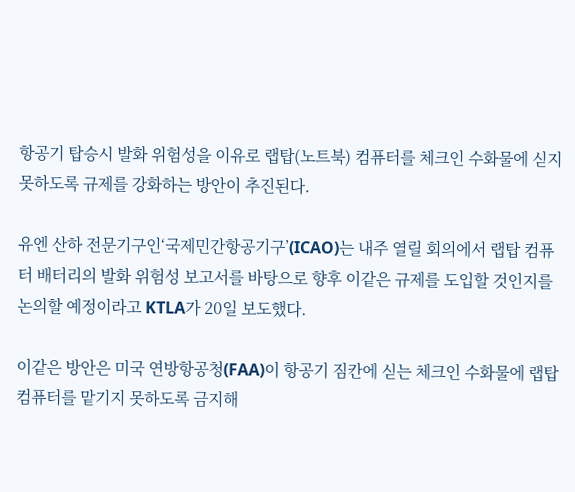항공기 탑승시 발화 위험성을 이유로 랩탑(노트북) 컴퓨터를 체크인 수화물에 싣지 못하도록 규제를 강화하는 방안이 추진된다.

유엔 산하 전문기구인‘국제민간항공기구’(ICAO)는 내주 열릴 회의에서 랩탑 컴퓨터 배터리의 발화 위험성 보고서를 바탕으로 향후 이같은 규제를 도입할 것인지를 논의할 예정이라고 KTLA가 20일 보도했다.

이같은 방안은 미국 연방항공청(FAA)이 항공기 짐칸에 싣는 체크인 수화물에 랩탑 컴퓨터를 맡기지 못하도록 금지해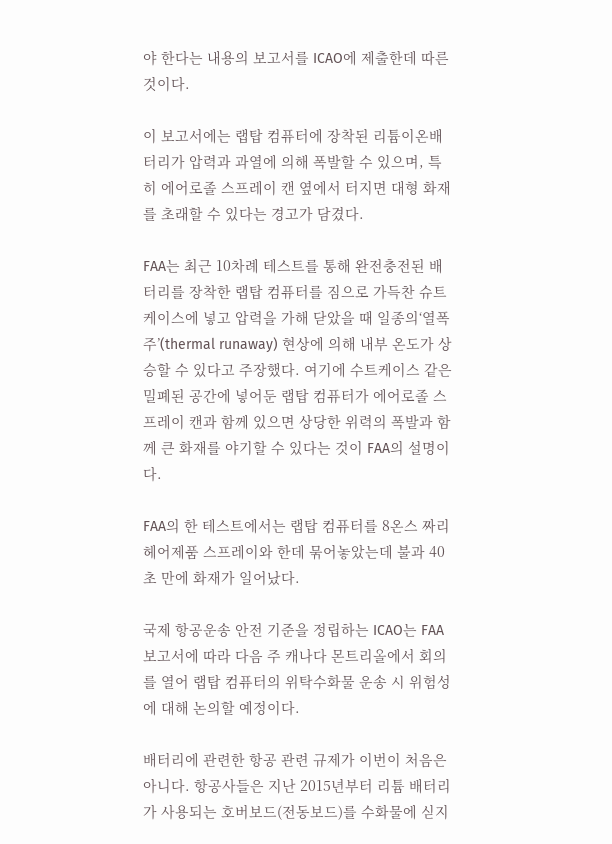야 한다는 내용의 보고서를 ICAO에 제출한데 따른 것이다.

이 보고서에는 랩탑 컴퓨터에 장착된 리튬이온배터리가 압력과 과열에 의해 폭발할 수 있으며, 특히 에어로졸 스프레이 캔 옆에서 터지면 대형 화재를 초래할 수 있다는 경고가 담겼다.

FAA는 최근 10차례 테스트를 통해 완전충전된 배터리를 장착한 랩탑 컴퓨터를 짐으로 가득찬 슈트케이스에 넣고 압력을 가해 닫았을 때 일종의‘열폭주’(thermal runaway) 현상에 의해 내부 온도가 상승할 수 있다고 주장했다. 여기에 수트케이스 같은 밀폐된 공간에 넣어둔 랩탑 컴퓨터가 에어로졸 스프레이 캔과 함께 있으면 상당한 위력의 폭발과 함께 큰 화재를 야기할 수 있다는 것이 FAA의 설명이다.

FAA의 한 테스트에서는 랩탑 컴퓨터를 8온스 짜리 헤어제품 스프레이와 한데 묶어놓았는데 불과 40초 만에 화재가 일어났다.

국제 항공운송 안전 기준을 정립하는 ICAO는 FAA 보고서에 따라 다음 주 캐나다 몬트리올에서 회의를 열어 랩탑 컴퓨터의 위탁수화물 운송 시 위험성에 대해 논의할 예정이다.

배터리에 관련한 항공 관련 규제가 이번이 처음은 아니다. 항공사들은 지난 2015년부터 리튬 배터리가 사용되는 호버보드(전동보드)를 수화물에 싣지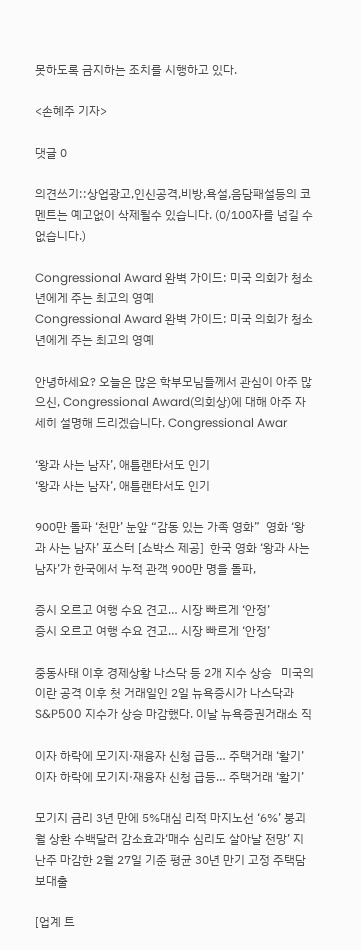못하도록 금지하는 조치를 시행하고 있다.

<손혜주 기자>

댓글 0

의견쓰기::상업광고,인신공격,비방,욕설,음담패설등의 코멘트는 예고없이 삭제될수 있습니다. (0/100자를 넘길 수 없습니다.)

Congressional Award 완벽 가이드: 미국 의회가 청소년에게 주는 최고의 영예
Congressional Award 완벽 가이드: 미국 의회가 청소년에게 주는 최고의 영예

안녕하세요? 오늘은 많은 학부모님들께서 관심이 아주 많으신, Congressional Award(의회상)에 대해 아주 자세히 설명해 드리겠습니다. Congressional Awar

‘왕과 사는 남자’, 애틀랜타서도 인기
‘왕과 사는 남자’, 애틀랜타서도 인기

900만 돌파 ‘천만’ 눈앞 “감동 있는 가족 영화”  영화 ‘왕과 사는 남자’ 포스터 [쇼박스 제공]  한국 영화 ‘왕과 사는 남자’가 한국에서 누적 관객 900만 명을 돌파,

증시 오르고 여행 수요 견고… 시장 빠르게 ‘안정’
증시 오르고 여행 수요 견고… 시장 빠르게 ‘안정’

중동사태 이후 경제상황 나스닥 등 2개 지수 상승   미국의 이란 공격 이후 첫 거래일인 2일 뉴욕증시가 나스닥과 S&P500 지수가 상승 마감했다. 이날 뉴욕증권거래소 직

이자 하락에 모기지·재융자 신청 급등… 주택거래 ‘활기’
이자 하락에 모기지·재융자 신청 급등… 주택거래 ‘활기’

모기지 금리 3년 만에 5%대심 리적 마지노선 ‘6%’ 붕괴월 상환 수백달러 감소효과‘매수 심리도 살아날 전망’ 지난주 마감한 2월 27일 기준 평균 30년 만기 고정 주택담보대출

[업계 트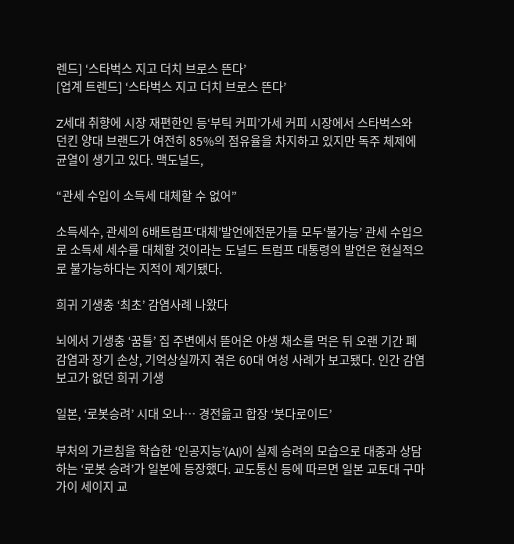렌드] ‘스타벅스 지고 더치 브로스 뜬다’
[업계 트렌드] ‘스타벅스 지고 더치 브로스 뜬다’

Z세대 취향에 시장 재편한인 등‘부틱 커피’가세 커피 시장에서 스타벅스와 던킨 양대 브랜드가 여전히 85%의 점유율을 차지하고 있지만 독주 체제에 균열이 생기고 있다. 맥도널드,

“관세 수입이 소득세 대체할 수 없어”

소득세수, 관세의 6배트럼프‘대체’발언에전문가들 모두‘불가능’ 관세 수입으로 소득세 세수를 대체할 것이라는 도널드 트럼프 대통령의 발언은 현실적으로 불가능하다는 지적이 제기됐다.

희귀 기생충 ‘최초’ 감염사례 나왔다

뇌에서 기생충 ‘꿈틀’ 집 주변에서 뜯어온 야생 채소를 먹은 뒤 오랜 기간 폐 감염과 장기 손상, 기억상실까지 겪은 60대 여성 사례가 보고됐다. 인간 감염 보고가 없던 희귀 기생

일본, ‘로봇승려’ 시대 오나… 경전읊고 합장 ‘붓다로이드’

부처의 가르침을 학습한 ‘인공지능’(AI)이 실제 승려의 모습으로 대중과 상담하는 ‘로봇 승려’가 일본에 등장했다. 교도통신 등에 따르면 일본 교토대 구마가이 세이지 교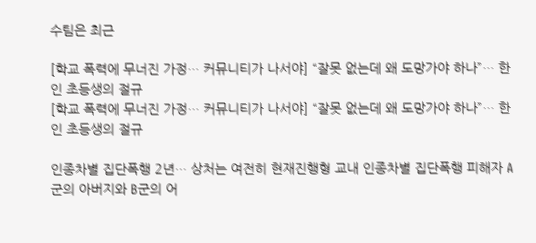수팀은 최근

[학교 폭력에 무너진 가정… 커뮤니티가 나서야] “잘못 없는데 왜 도망가야 하나”… 한인 초등생의 절규
[학교 폭력에 무너진 가정… 커뮤니티가 나서야] “잘못 없는데 왜 도망가야 하나”… 한인 초등생의 절규

인종차별 집단폭행 2년… 상처는 여전히 현재진행형 교내 인종차별 집단폭행 피해자 A군의 아버지와 B군의 어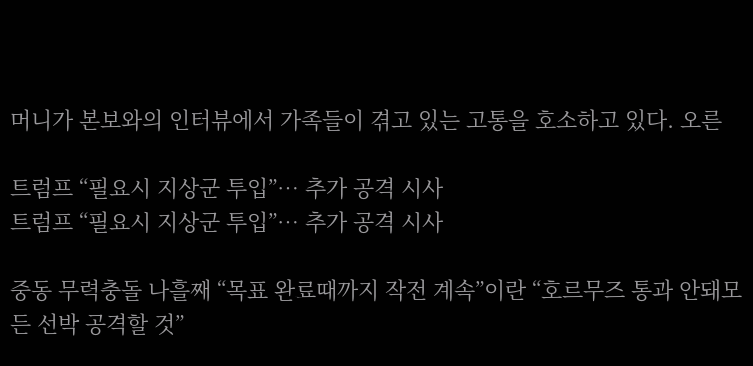머니가 본보와의 인터뷰에서 가족들이 겪고 있는 고통을 호소하고 있다. 오른

트럼프 “필요시 지상군 투입”… 추가 공격 시사
트럼프 “필요시 지상군 투입”… 추가 공격 시사

중동 무력충돌 나흘째 “목표 완료때까지 작전 계속”이란 “호르무즈 통과 안돼모든 선박 공격할 것”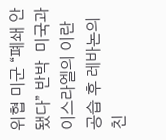위협 미군 “폐쇄 안 됐다” 반박  미국과 이스라엘의 이란 공습 후 레바논의 친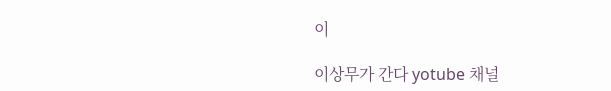이

이상무가 간다 yotube 채널